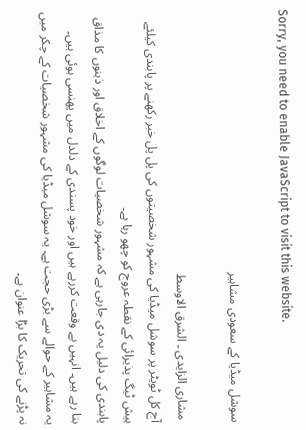Sorry, you need to enable JavaScript to visit this website.

سوشل میڈیا کے سعودی مشاہیر

 مشاری الزایدی ۔ الشرق الاوسط
آج کل ٹویٹر پر سوشل میڈیا کی مشہور شخصیتوں کی پل پل خبر رکھنے پر پابندی کیلئے ہیش ٹیگ پذیرائی کے نقطہ عروج کو چھو رہا ہے۔
پابندی کی دلیل یہ دی جارہی ہے کہ مشہور شخصیات لوگوں کے اخلاق اور ذہنوں کا مذاق بنا رہے ہیں۔ انہیں بے وقعت کررہے ہیں اور خود پسندی کے دلدل میں پھنسی ہوئی ہیں۔
یہ مشاہیر کے حوالے سے بڑی حجت ہے۔ یہ سوشل میڈیا کی مشہور شخصیات کے چکر میں نہ پڑنے کی تحریک کا بڑا عنوان ہے۔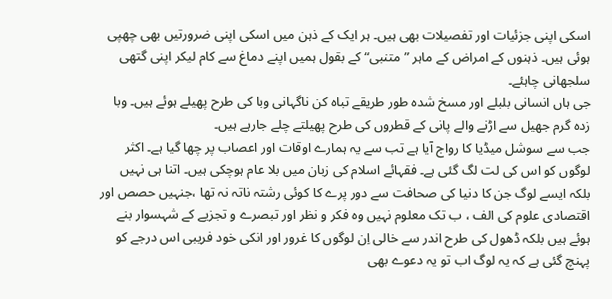اسکی اپنی جزئیات اور تفصیلات بھی ہیں۔ ہر ایک کے ذہن میں اسکی اپنی ضرورتیں بھی چھپی ہوئی ہیں۔ ذہنوں کے امراض کے ماہر ”متنبی“ کے بقول ہمیں اپنے دماغ سے کام لیکر اپنی گتھی سلجھانی چاہئے۔
جی ہاں انسانی بلبلے اور مسخ شدہ طور طریقے تباہ کن ناگہانی وبا کی طرح پھیلے ہوئے ہیں۔ وبا زدہ گرم جھیل سے اڑنے والے پانی کے قطروں کی طرح پھیلتے چلے جارہے ہیں۔
جب سے سوشل میڈیا کا رواج آیا ہے تب سے یہ ہمارے اوقات اور اعصاب پر چھا گیا ہے۔ اکثر لوگوں کو اس کی لت لگ گئی ہے۔ فقہائے اسلام کی زبان میں بلا عام ہوچکی ہیں۔ اتنا ہی نہیں بلکہ ایسے لوگ جن کا دنیا کی صحافت سے دور پرے کا کوئی رشتہ ناتہ نہ تھا ،جنہیں حصص اور اقتصادی علوم کی الف ، ب تک معلوم نہیں وہ فکر و نظر اور تبصرے و تجزیے کے شہسوار بنے ہوئے ہیں بلکہ ڈھول کی طرح اندر سے خالی اِن لوگوں کا غرور اور انکی خود فریبی اس درجے کو پہنچ گئی ہے کہ یہ لوگ اب تو یہ دعوے بھی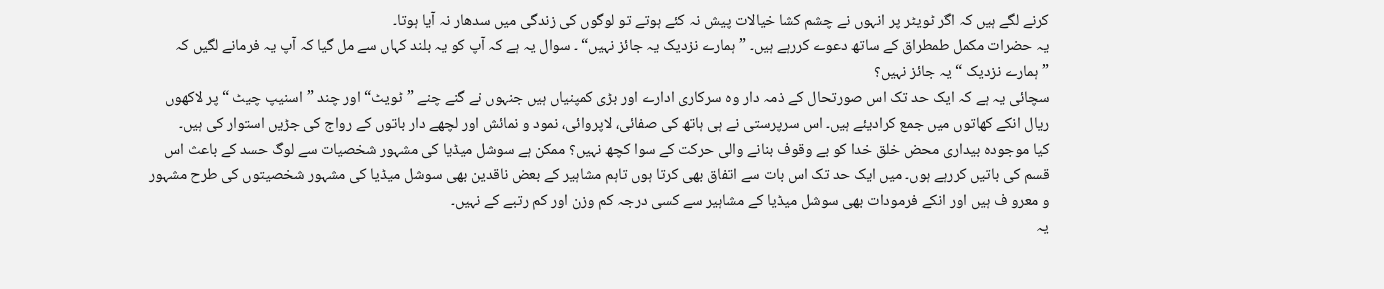کرنے لگے ہیں کہ اگر ٹویٹر پر انہوں نے چشم کشا خیالات پیش نہ کئے ہوتے تو لوگوں کی زندگی میں سدھار نہ آیا ہوتا۔
یہ حضرات مکمل طمطراق کے ساتھ دعوے کررہے ہیں۔ ”ہمارے نزدیک یہ جائز نہیں“ ۔ سوال یہ ہے کہ آپ کو یہ بلند کہاں سے مل گیا کہ آپ یہ فرمانے لگیں کہ ”ہمارے نزدیک “ یہ جائز نہیں؟
سچائی یہ ہے کہ ایک حد تک اس صورتحال کے ذمہ دار وہ سرکاری ادارے اور بڑی کمپنیاں ہیں جنہوں نے گنے چنے ”ٹویٹ“ اور چند ”اسنیپ چیٹ “ پر لاکھوں ریال انکے کھاتوں میں جمع کرادیئے ہیں۔ اس سرپرستی نے ہی ہاتھ کی صفائی، لاپروائی، نمود و نمائش اور لچھے دار باتوں کے رواج کی جڑیں استوار کی ہیں۔
کیا موجودہ بیداری محض خلق خدا کو بے وقوف بنانے والی حرکت کے سوا کچھ نہیں؟ ممکن ہے سوشل میڈیا کی مشہور شخصیات سے لوگ حسد کے باعث اس قسم کی باتیں کررہے ہوں۔ میں ایک حد تک اس بات سے اتفاق بھی کرتا ہوں تاہم مشاہیر کے بعض ناقدین بھی سوشل میڈیا کی مشہور شخصیتوں کی طرح مشہور و معرو ف ہیں اور انکے فرمودات بھی سوشل میڈیا کے مشاہیر سے کسی درجہ کم وزن اور کم رتبے کے نہیں۔
یہ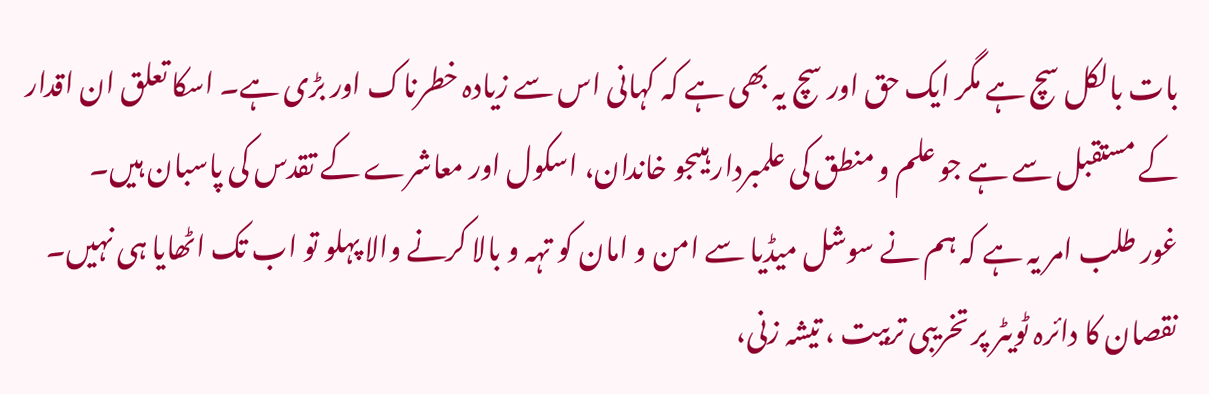بات بالکل سچ ہے مگر ایک حق اور سچ یہ بھی ہے کہ کہانی اس سے زیادہ خطرناک اور بڑی ہے۔ اسکا تعلق ان اقدار کے مستقبل سے ہے جو علم و منطق کی علمبردار ہیںجو خاندان، اسکول اور معاشرے کے تقدس کی پاسبان ہیں۔
غور طلب امر یہ ہے کہ ہم نے سوشل میڈیا سے امن و امان کو تہہ و بالا کرنے والا پہلو تو اب تک اٹھایا ہی نہیں۔ نقصان کا دائرہ ٹویٹر پر تخریبی تربیت ، تیشہ زنی،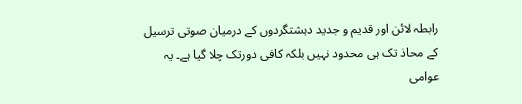رابطہ لائن اور قدیم و جدید دہشتگردوں کے درمیان صوتی ترسیل کے محاذ تک ہی محدود نہیں بلکہ کافی دورتک چلا گیا ہے۔ یہ عوامی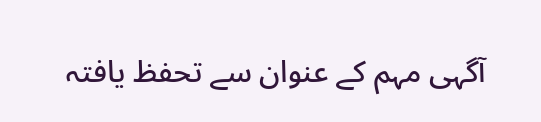آگہی مہم کے عنوان سے تحفظ یافتہ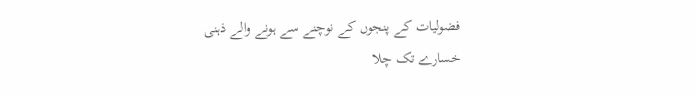فضولیات کے پنجوں کے نوچنے سے ہونے والے ذہنی خسارے تک چلا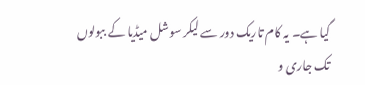گیا ہے۔ یہ کام تاریک دور سے لیکر سوشل میڈیا کے ببولوں تک جاری و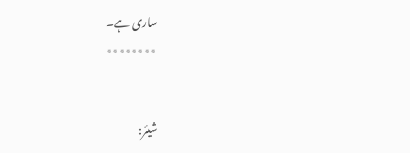ساری ہے۔
٭٭٭٭٭٭٭٭


شیئر: